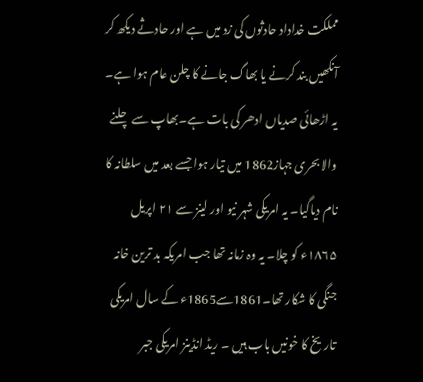مملکت خداداد حادثوں کی زد میں ہے اور حادثے دیکھ کر آنکھیں بند کرنے یا بھاگ جانے کا چلن عام ہوا ہے۔ یہ اڑھائی صدیاں ادھر کی بات ہے۔بھاپ سے چلنے والا بحری جہاز1862 میں تیار ہوا جسے بعد میں سلطانہ کا نام دیاگیا۔ یہ امریکی شہر نیو اور لینز سے ۲۱ اپریل ۱۸۶۵ء کو چلا۔ یہ وہ زمانہ تھا جب امریکہ بد ترین خانہ جنگی کا شکار تھا۔1861سے1865ء کے سال امریکی تاریخ کا خونیں باب ہیں ۔ ریڈ انڈینز امریکی جبر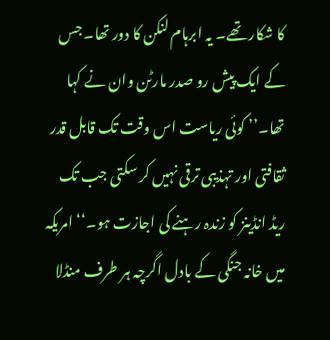کا شکار تھے۔ یہ ابرہام لنکن کا دور تھا۔ جس کے ایک پیش رو صدر مارٹن وان نے کہا تھا۔’’ کوئی ریاست اس وقت تک قابل قدر ثقافتی اور تہذیبی ترقی نہیں کر سکتی جب تک ریڈ انڈینز کو زندہ رہنے کی اجازت ہو۔‘‘ امریکہ میں خانہ جنگی کے بادل اگرچہ ہر طرف منڈلا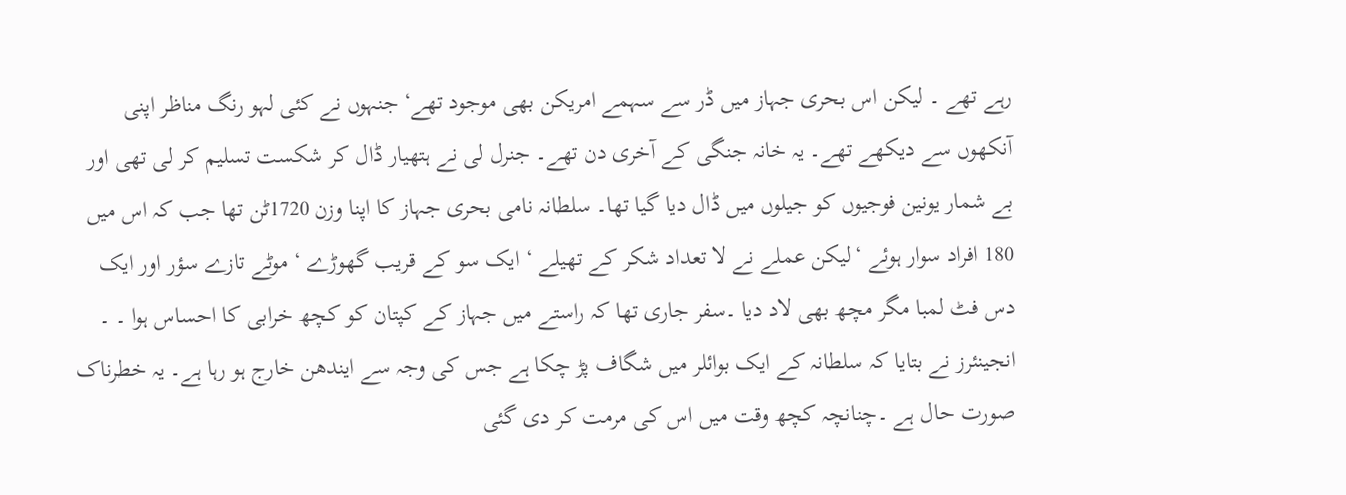رہے تھے ۔ لیکن اس بحری جہاز میں ڈر سے سہمے امریکن بھی موجود تھے‘ جنہوں نے کئی لہو رنگ مناظر اپنی آنکھوں سے دیکھے تھے۔ یہ خانہ جنگی کے آخری دن تھے۔ جنرل لی نے ہتھیار ڈال کر شکست تسلیم کر لی تھی اور بے شمار یونین فوجیوں کو جیلوں میں ڈال دیا گیا تھا۔ سلطانہ نامی بحری جہاز کا اپنا وزن 1720ٹن تھا جب کہ اس میں 180 افراد سوار ہوئے ‘لیکن عملے نے لا تعداد شکر کے تھیلے ‘ ایک سو کے قریب گھوڑے ‘ موٹے تازے سؤر اور ایک دس فٹ لمبا مگر مچھ بھی لاد دیا ۔سفر جاری تھا کہ راستے میں جہاز کے کپتان کو کچھ خرابی کا احساس ہوا ۔ ۔ انجینئرز نے بتایا کہ سلطانہ کے ایک بوائلر میں شگاف پڑ چکا ہے جس کی وجہ سے ایندھن خارج ہو رہا ہے۔ یہ خطرناک صورت حال ہے ۔چنانچہ کچھ وقت میں اس کی مرمت کر دی گئی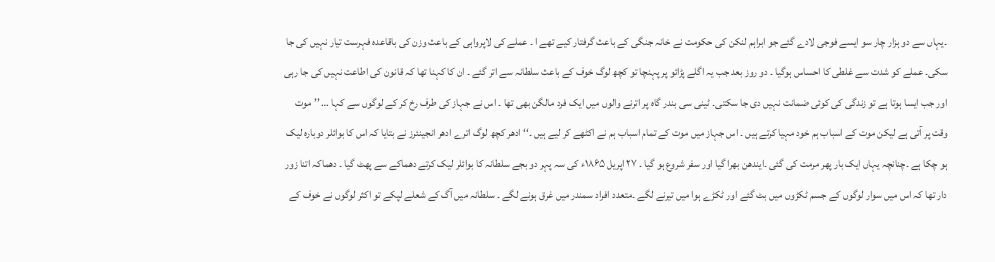۔یہاں سے دو ہزار چار سو ایسے فوجی لادے گئے جو ابراہم لنکن کی حکومت نے خانہ جنگی کے باعث گرفتار کیے تھے ا ۔ عملے کی لاپرواہی کے باعث وزن کی باقاعدہ فہرست تیار نہیں کی جا سکی۔ عملے کو شدت سے غلطی کا احساس ہوگیا ۔ دو روز بعد جب یہ اگلے پڑائو پر پہنچا تو کچھ لوگ خوف کے باعث سلطانہ سے اتر گئے ۔ ان کا کہنا تھا کہ قانون کی اطاعت نہیں کی جا رہی اور جب ایسا ہوتا ہے تو زندگی کی کوئی ضمانت نہیں دی جا سکتی۔ ٹینی سی بندر گاہ پر اترنے والوں میں ایک فرد مالگن بھی تھا ۔ اس نے جہاز کی طرف رخ کر کے لوگوں سے کہا … ’’ موت وقت پر آتی ہے لیکن موت کے اسباب ہم خود مہیا کرتے ہیں ۔ اس جہاز میں موت کے تمام اسباب ہم نے اکٹھے کر لیے ہیں ۔‘‘ ادھر کچھ لوگ اترے ادھر انجینئرز نے بتایا کہ اس کا بوائلر دوبارہ لیک ہو چکا ہے ۔چنانچہ یہاں ایک بار پھر مرمت کی گئی ۔ایندھن بھرا گیا اور سفر شروع ہو گیا ۔ ۲۷ اپریل ۱۸۶۵ء کی سہ پہر دو بجے سلطانہ کا بوائلر لیک کرتے دھماکے سے پھٹ گیا ۔ دھماکہ اتنا زور دار تھا کہ اس میں سوار لوگوں کے جسم ٹکڑوں میں بٹ گئے اور ٹکڑے ہوا میں تیرنے لگے ۔متعدد افراد سمندر میں غرق ہونے لگے ۔ سلطانہ میں آگ کے شعلے لپکے تو اکثر لوگوں نے خوف کے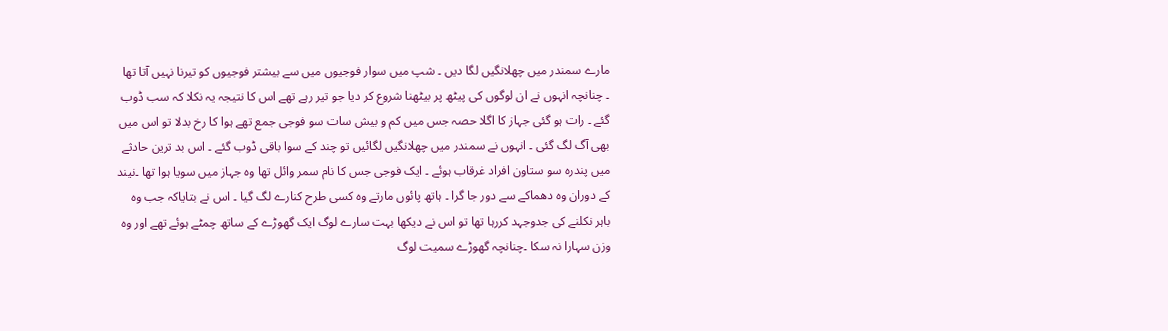مارے سمندر میں چھلانگیں لگا دیں ۔ شپ میں سوار فوجیوں میں سے بیشتر فوجیوں کو تیرنا نہیں آتا تھا ۔ چنانچہ انہوں نے ان لوگوں کی پیٹھ پر بیٹھنا شروع کر دیا جو تیر رہے تھے اس کا نتیجہ یہ نکلا کہ سب ڈوب گئے ۔ رات ہو گئی جہاز کا اگلا حصہ جس میں کم و بیش سات سو فوجی جمع تھے ہوا کا رخ بدلا تو اس میں بھی آگ لگ گئی ۔ انہوں نے سمندر میں چھلانگیں لگائیں تو چند کے سوا باقی ڈوب گئے ۔ اس بد ترین حادثے میں پندرہ سو ستاون افراد غرقاب ہوئے ۔ ایک فوجی جس کا نام سمر وائل تھا وہ جہاز میں سویا ہوا تھا ۔نیند کے دوران وہ دھماکے سے دور جا گرا ۔ ہاتھ پائوں مارتے وہ کسی طرح کنارے لگ گیا ۔ اس نے بتایاکہ جب وہ باہر نکلنے کی جدوجہد کررہا تھا تو اس نے دیکھا بہت سارے لوگ ایک گھوڑے کے ساتھ چمٹے ہوئے تھے اور وہ وزن سہارا نہ سکا ۔چنانچہ گھوڑے سمیت لوگ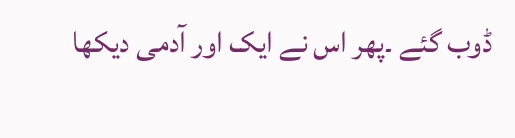ڈوب گئے ۔پھر اس نے ایک اور آدمی دیکھا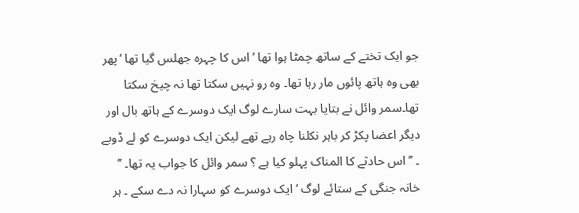جو ایک تختے کے ساتھ چمٹا ہوا تھا ‘اس کا چہرہ جھلس گیا تھا ‘پھر بھی وہ ہاتھ پائوں مار رہا تھا۔ وہ رو نہیں سکتا تھا نہ چیخ سکتا تھا۔سمر وائل نے بتایا بہت سارے لوگ ایک دوسرے کے ہاتھ بال اور دیگر اعضا پکڑ کر باہر نکلنا چاہ رہے تھے لیکن ایک دوسرے کو لے ڈوبے ۔ ’’ اس حادثے کا المناک پہلو کیا ہے ؟ سمر وائل کا جواب یہ تھا۔ ’’ خانہ جنگی کے ستائے لوگ ‘ ایک دوسرے کو سہارا نہ دے سکے ۔ ہر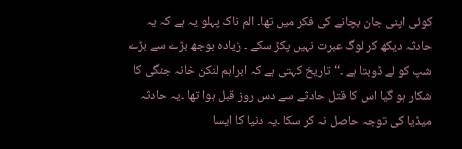کوئی اپنی جان بچانے کی فکر میں تھا۔ الم ناک پہلو یہ ہے کہ یہ حادثہ دیکھ کر لوگ عبرت نہیں پکڑ سکے ۔ زیادہ بوجھ بڑے سے بڑے شپ کو لے ڈوبتا ہے ۔‘‘ تاریخ کہتی ہے کہ ابراہم لنکن خانہ جنگی کا شکار ہو گیا اس کا قتل حادثے سے دس روز قبل ہوا تھا ۔یہ حادثہ میڈیا کی توجہ حاصل نہ کر سکا ۔یہ دنیا کا ایسا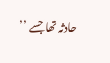حادثہ تھا جسے ’’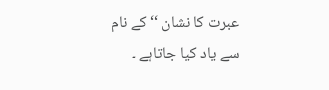عبرت کا نشان ‘‘ کے نام سے یاد کیا جاتاہے ۔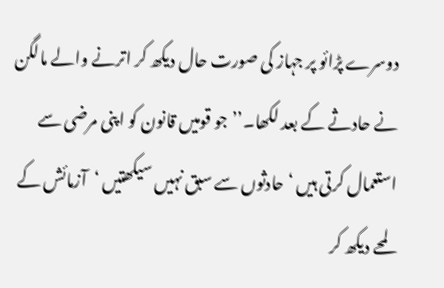دوسرے پڑائو پر جہاز کی صورت حال دیکھ کر اترنے والے مالگن نے حادثے کے بعد لکھا۔’’ جو قومیں قانون کو اپنی مرضی سے استعمال کرتی ہیں ‘ حادثوں سے سبق نہیں سیکھتیں ‘آزمائش کے لمحے دیکھ کر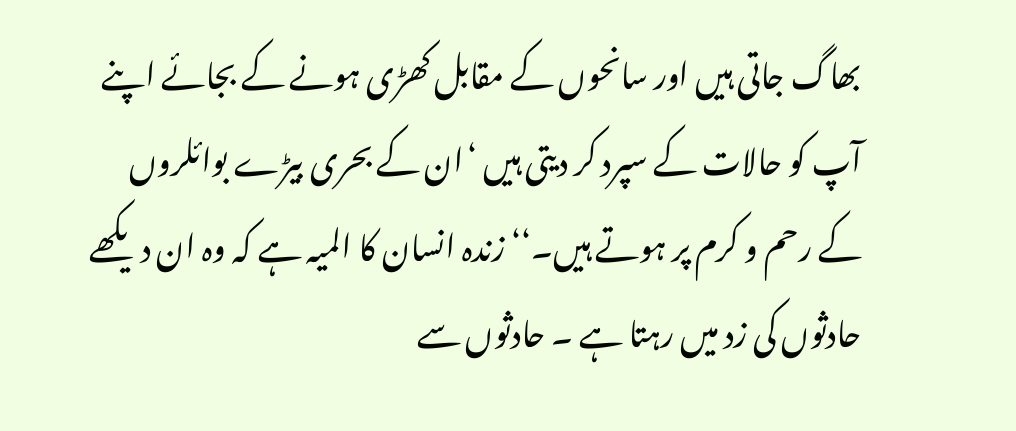بھاگ جاتی ہیں اور سانحوں کے مقابل کھڑی ہونے کے بجائے اپنے آپ کو حالات کے سپرد کر دیتی ہیں ‘ان کے بحری بیڑے بوائلروں کے رحم و کرم پر ہوتے ہیں۔‘‘زندہ انسان کا المیہ ہے کہ وہ ان دیکھے حادثوں کی زد میں رہتا ہے ۔ حادثوں سے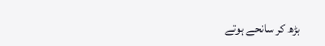بڑھ کر سانحے ہوتے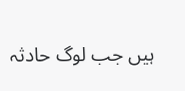ہیں جب لوگ حادثہ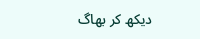دیکھ کر بھاگ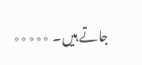جاتے ہیں۔ ٭٭٭٭٭